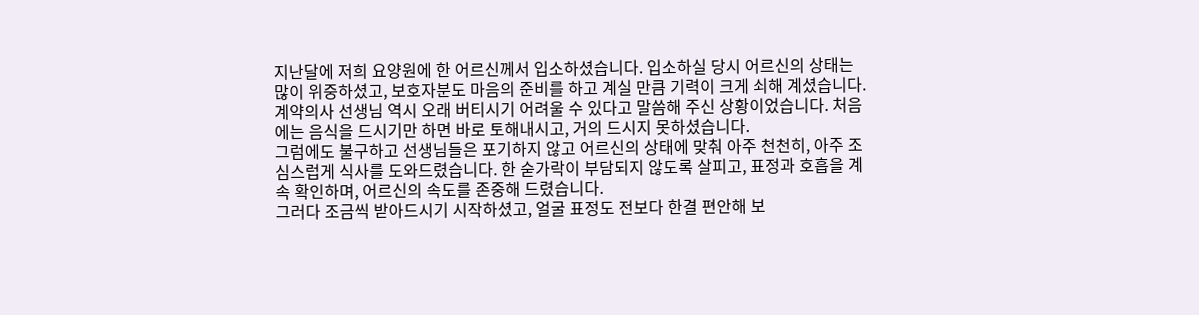지난달에 저희 요양원에 한 어르신께서 입소하셨습니다. 입소하실 당시 어르신의 상태는 많이 위중하셨고, 보호자분도 마음의 준비를 하고 계실 만큼 기력이 크게 쇠해 계셨습니다.
계약의사 선생님 역시 오래 버티시기 어려울 수 있다고 말씀해 주신 상황이었습니다. 처음에는 음식을 드시기만 하면 바로 토해내시고, 거의 드시지 못하셨습니다.
그럼에도 불구하고 선생님들은 포기하지 않고 어르신의 상태에 맞춰 아주 천천히, 아주 조심스럽게 식사를 도와드렸습니다. 한 숟가락이 부담되지 않도록 살피고, 표정과 호흡을 계속 확인하며, 어르신의 속도를 존중해 드렸습니다.
그러다 조금씩 받아드시기 시작하셨고, 얼굴 표정도 전보다 한결 편안해 보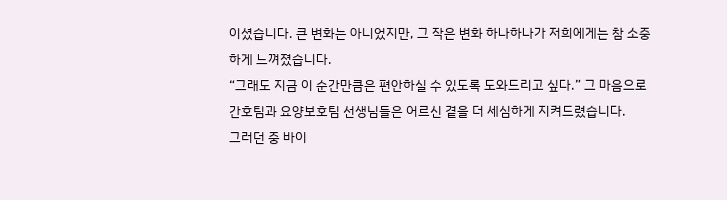이셨습니다. 큰 변화는 아니었지만, 그 작은 변화 하나하나가 저희에게는 참 소중하게 느껴졌습니다.
“그래도 지금 이 순간만큼은 편안하실 수 있도록 도와드리고 싶다.” 그 마음으로 간호팀과 요양보호팀 선생님들은 어르신 곁을 더 세심하게 지켜드렸습니다.
그러던 중 바이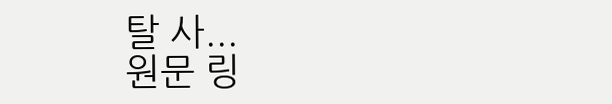탈 사...
원문 링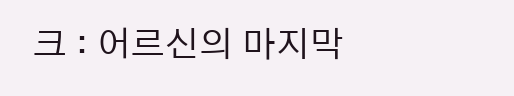크 : 어르신의 마지막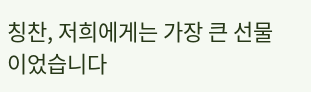칭찬, 저희에게는 가장 큰 선물이었습니다